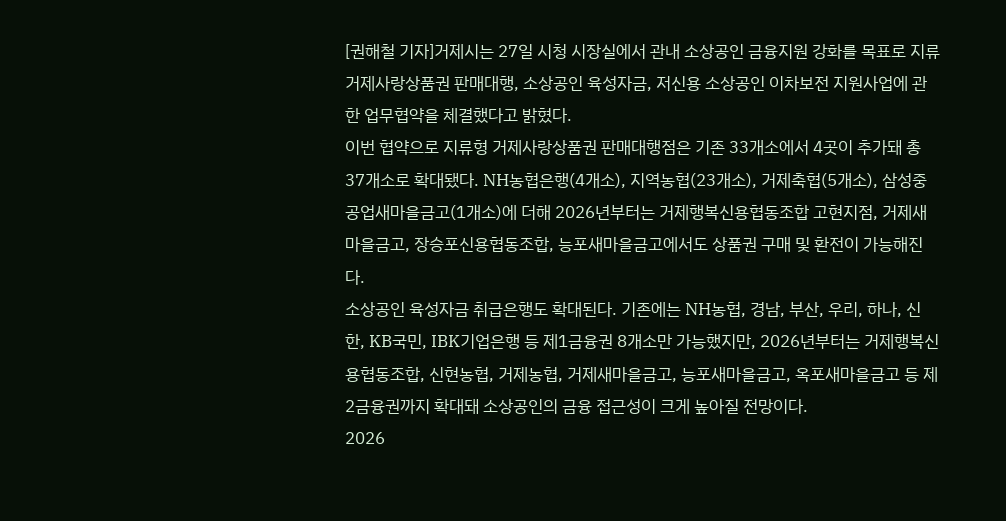[권해철 기자]거제시는 27일 시청 시장실에서 관내 소상공인 금융지원 강화를 목표로 지류 거제사랑상품권 판매대행, 소상공인 육성자금, 저신용 소상공인 이차보전 지원사업에 관한 업무협약을 체결했다고 밝혔다.
이번 협약으로 지류형 거제사랑상품권 판매대행점은 기존 33개소에서 4곳이 추가돼 총 37개소로 확대됐다. NH농협은행(4개소), 지역농협(23개소), 거제축협(5개소), 삼성중공업새마을금고(1개소)에 더해 2026년부터는 거제행복신용협동조합 고현지점, 거제새마을금고, 장승포신용협동조합, 능포새마을금고에서도 상품권 구매 및 환전이 가능해진다.
소상공인 육성자금 취급은행도 확대된다. 기존에는 NH농협, 경남, 부산, 우리, 하나, 신한, KB국민, IBK기업은행 등 제1금융권 8개소만 가능했지만, 2026년부터는 거제행복신용협동조합, 신현농협, 거제농협, 거제새마을금고, 능포새마을금고, 옥포새마을금고 등 제2금융권까지 확대돼 소상공인의 금융 접근성이 크게 높아질 전망이다.
2026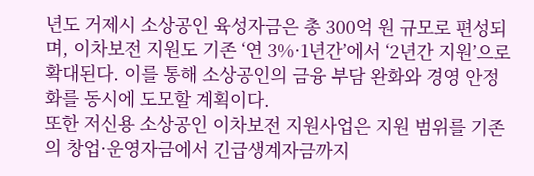년도 거제시 소상공인 육성자금은 총 300억 원 규모로 편성되며, 이차보전 지원도 기존 ‘연 3%·1년간’에서 ‘2년간 지원’으로 확대된다. 이를 통해 소상공인의 금융 부담 완화와 경영 안정화를 동시에 도모할 계획이다.
또한 저신용 소상공인 이차보전 지원사업은 지원 범위를 기존의 창업·운영자금에서 긴급생계자금까지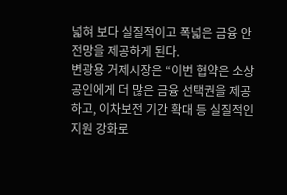넓혀 보다 실질적이고 폭넓은 금융 안전망을 제공하게 된다.
변광용 거제시장은 “이번 협약은 소상공인에게 더 많은 금융 선택권을 제공하고, 이차보전 기간 확대 등 실질적인 지원 강화로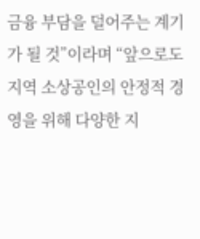금융 부담을 덜어주는 계기가 될 것”이라며 “앞으로도 지역 소상공인의 안정적 경영을 위해 다양한 지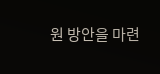원 방안을 마련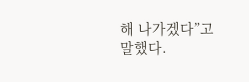해 나가겠다”고 말했다.